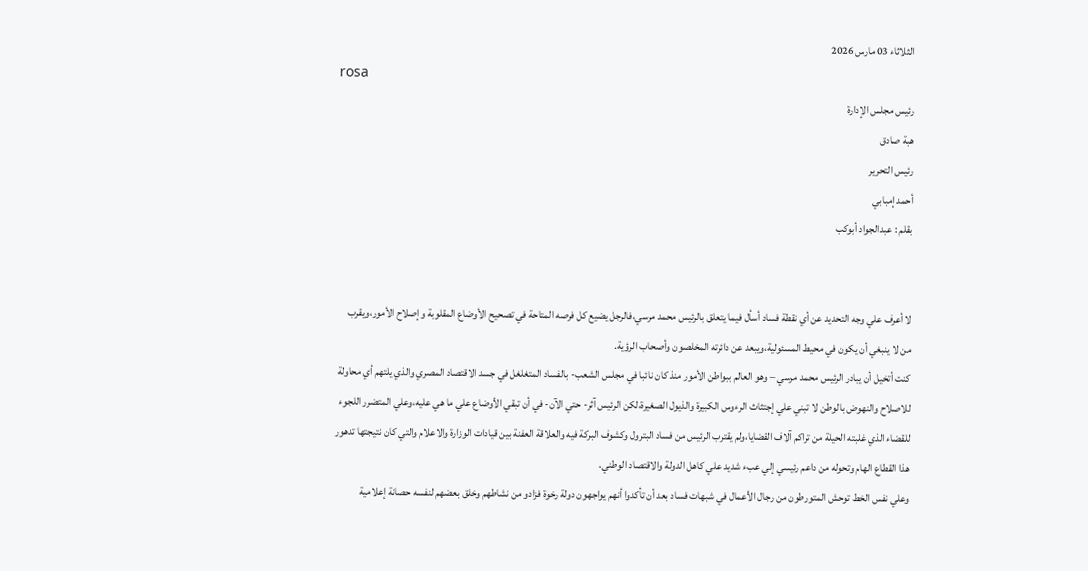الثلاثاء 03 مارس 2026
rosa
رئيس مجلس الإدارة
هبة صادق
رئيس التحرير
أحمد إمبابي
بقلم : عبدالجواد أبوكب


لا أعرف علي وجه التحديد عن أي نقطة فساد أسأل فيما يتعلق بالرئيس محمد مرسي،فالرجل يضيع كل فرصه المتاحة في تصحيح الأوضاع المقلوبة وإصلاح الأمور،ويقرب من لا ينبغي أن يكون في محيط المسئولية،ويبعد عن دائرته المخلصون وأصحاب الرؤية.
كنت أتخيل أن يبادر الرئيس محمد مرسي – وهو العالم ببواطن الأمور منذ كان نائبا في مجلس الشعب- بالفساد المتغلغل في جسد الاقتصاد المصري والذي يلتهم أي محاولة للاصلاح والنهوض بالوطن لا تبني علي إجتثاث الرءوس الكبيرة والذيول الصغيرة،لكن الرئيس آثر- حتي الآن- في أن تبقي الأوضاع علي ما هي عليه،وعلي المتضرر اللجوء للقضاء الذي غلبته الحيلة من تراكم آلاف القضايا،ولم يقترب الرئيس من فساد البترول وكشوف البركة فيه والعلاقة العفنة بين قيادات الوزارة والاعلام والتي كان نتيجتها تدهور هذا القطاع الهام وتحوله من داعم رئيسي إلي عبء شديد علي كاهل الدولة والاقتصاد الوطني.
وعلي نفس الخط توحش المتورطون من رجال الأعمال في شبهات فساد بعد أن تأكدوا أنهم يواجهون دولة رخوة فزادو من نشاطهم وخلق بعضهم لنفسه حصانة إعلامية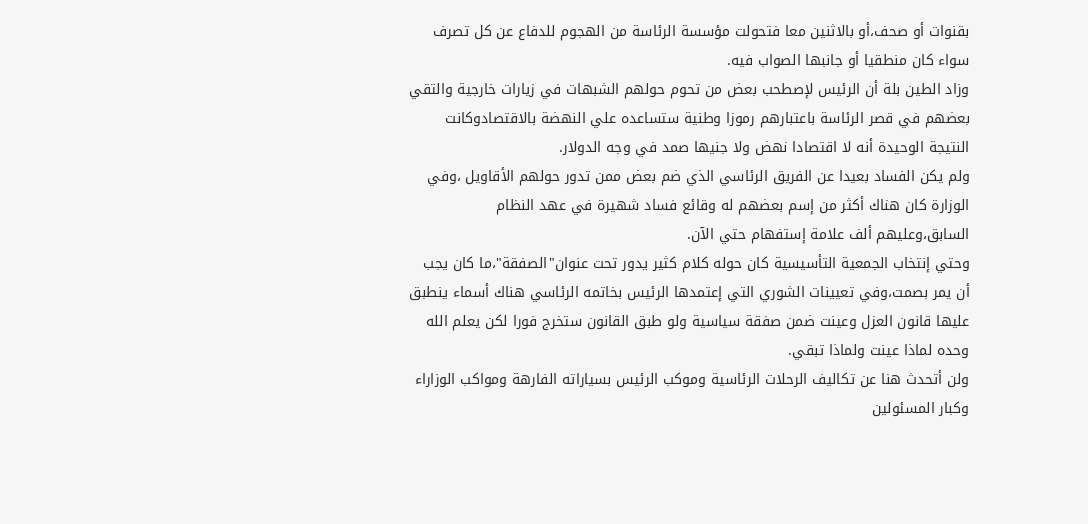بقنوات أو صحف،أو بالاثنين معا فتحولت مؤسسة الرئاسة من الهجوم للدفاع عن كل تصرف سواء كان منطقيا أو جانبها الصواب فيه.
وزاد الطين بلة أن الرئيس لإصطحب بعض من تحوم حولهم الشبهات في زيارات خارجية والتقي بعضهم في قصر الرئاسة باعتبارهم رموزا وطنية ستساعده علي النهضة بالاقتصادوكانت النتيجة الوحيدة أنه لا اقتصادا نهض ولا جنيها صمد في وجه الدولار.
ولم يكن الفساد بعيدا عن الفريق الرئاسي الذي ضم بعض ممن تدور حولهم الأقاويل ،وفي الوزارة كان هناك أكثر من إسم بعضهم له وقائع فساد شهيرة في عهد النظام السابق،وعليهم ألف علامة إستفهام حتي الآن.
وحتي إنتخاب الجمعية التأسيسية كان حوله كلام كثير يدور تحت عنوان"الصفقة"،ما كان يجب أن يمر بصمت،وفي تعيينات الشوري التي إعتمدها الرئيس بخاتمه الرئاسي هناك أسماء ينطبق عليها قانون العزل وعينت ضمن صفقة سياسية ولو طبق القانون ستخرج فورا لكن يعلم الله وحده لماذا عينت ولماذا تبقي.
ولن أتحدث هنا عن تكاليف الرحلات الرئاسية وموكب الرئيس بسياراته الفارهة ومواكب الوزاراء وكبار المسئولين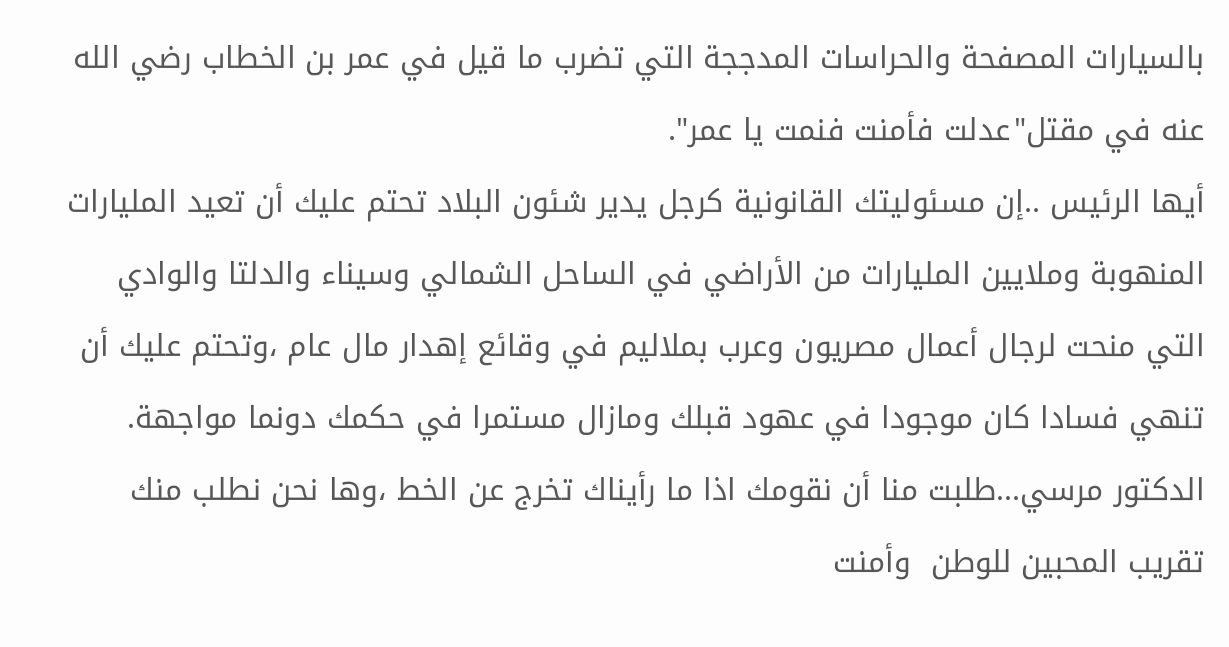بالسيارات المصفحة والحراسات المدججة التي تضرب ما قيل في عمر بن الخطاب رضي الله عنه في مقتل"عدلت فأمنت فنمت يا عمر".
أيها الرئيس ..إن مسئوليتك القانونية كرجل يدير شئون البلاد تحتم عليك أن تعيد المليارات المنهوبة وملايين المليارات من الأراضي في الساحل الشمالي وسيناء والدلتا والوادي التي منحت لرجال أعمال مصريون وعرب بملاليم في وقائع إهدار مال عام ،وتحتم عليك أن تنهي فسادا كان موجودا في عهود قبلك ومازال مستمرا في حكمك دونما مواجهة.
الدكتور مرسي...طلبت منا أن نقومك اذا ما رأيناك تخرج عن الخط ،وها نحن نطلب منك تقريب المحبين للوطن  وأمنت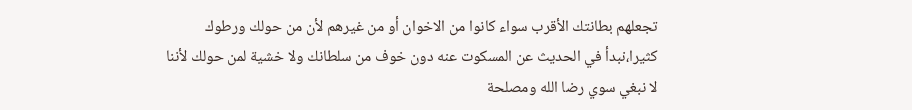تجعلهم بطانتك الأقرب سواء كانوا من الاخوان أو من غيرهم لأن من حولك ورطوك كثيرا،نبدأ في الحديث عن المسكوت عنه دون خوف من سلطانك ولا خشية لمن حولك لأننا لا نبغي سوي رضا الله ومصلحة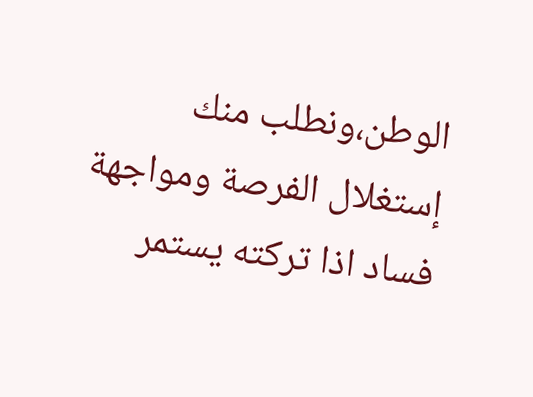الوطن،ونطلب منك إستغلال الفرصة ومواجهة فساد اذا تركته يستمر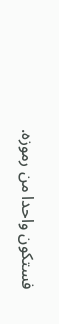فستكون واحدا من رموزه.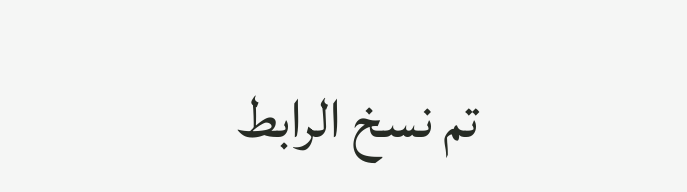تم نسخ الرابط